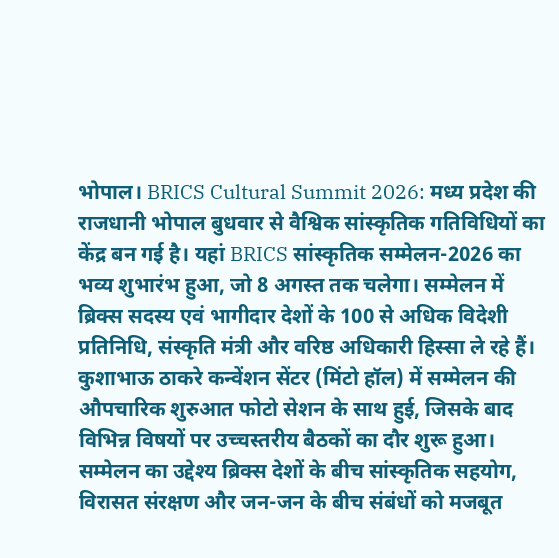भोपाल। BRICS Cultural Summit 2026: मध्य प्रदेश की राजधानी भोपाल बुधवार से वैश्विक सांस्कृतिक गतिविधियों का केंद्र बन गई है। यहां BRICS सांस्कृतिक सम्मेलन-2026 का भव्य शुभारंभ हुआ, जो 8 अगस्त तक चलेगा। सम्मेलन में ब्रिक्स सदस्य एवं भागीदार देशों के 100 से अधिक विदेशी प्रतिनिधि, संस्कृति मंत्री और वरिष्ठ अधिकारी हिस्सा ले रहे हैं। कुशाभाऊ ठाकरे कन्वेंशन सेंटर (मिंटो हॉल) में सम्मेलन की औपचारिक शुरुआत फोटो सेशन के साथ हुई, जिसके बाद विभिन्न विषयों पर उच्चस्तरीय बैठकों का दौर शुरू हुआ। सम्मेलन का उद्देश्य ब्रिक्स देशों के बीच सांस्कृतिक सहयोग, विरासत संरक्षण और जन-जन के बीच संबंधों को मजबूत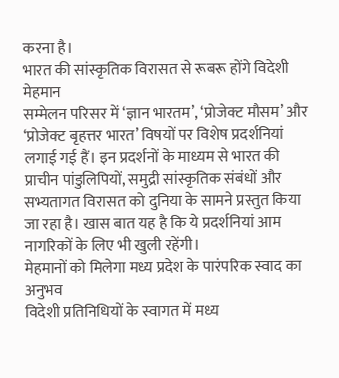करना है।
भारत की सांस्कृतिक विरासत से रूबरू होंगे विदेशी मेहमान
सम्मेलन परिसर में ‘ज्ञान भारतम’, ‘प्रोजेक्ट मौसम’ और ‘प्रोजेक्ट बृहत्तर भारत’ विषयों पर विशेष प्रदर्शनियां लगाई गई हैं। इन प्रदर्शनों के माध्यम से भारत की प्राचीन पांडुलिपियों, समुद्री सांस्कृतिक संबंधों और सभ्यतागत विरासत को दुनिया के सामने प्रस्तुत किया जा रहा है। खास बात यह है कि ये प्रदर्शनियां आम नागरिकों के लिए भी खुली रहेंगी।
मेहमानों को मिलेगा मध्य प्रदेश के पारंपरिक स्वाद का अनुभव
विदेशी प्रतिनिधियों के स्वागत में मध्य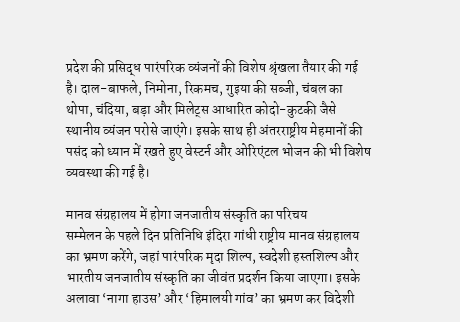प्रदेश की प्रसिद्ध पारंपरिक व्यंजनों की विशेष श्रृंखला तैयार की गई है। दाल-बाफले, निमोना, रिकमच, गुइया की सब्जी, चंबल का थोपा, चंदिया, बड़ा और मिलेट्स आधारित कोदो-कुटकी जैसे स्थानीय व्यंजन परोसे जाएंगे। इसके साथ ही अंतरराष्ट्रीय मेहमानों की पसंद को ध्यान में रखते हुए वेस्टर्न और ओरिएंटल भोजन की भी विशेष व्यवस्था की गई है।

मानव संग्रहालय में होगा जनजातीय संस्कृति का परिचय
सम्मेलन के पहले दिन प्रतिनिधि इंदिरा गांधी राष्ट्रीय मानव संग्रहालय का भ्रमण करेंगे, जहां पारंपरिक मृदा शिल्प, स्वदेशी हस्तशिल्प और भारतीय जनजातीय संस्कृति का जीवंत प्रदर्शन किया जाएगा। इसके अलावा ‘नागा हाउस’ और ‘हिमालयी गांव’ का भ्रमण कर विदेशी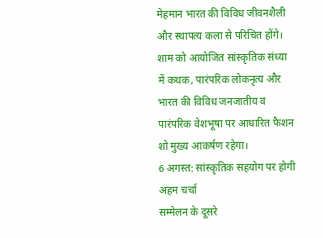मेहमान भारत की विविध जीवनशैली और स्थापत्य कला से परिचित होंगे। शाम को आयोजित सांस्कृतिक संध्या में कथक, पारंपरिक लोकनृत्य और भारत की विविध जनजातीय व पारंपरिक वेशभूषा पर आधारित फैशन शो मुख्य आकर्षण रहेगा।
6 अगस्त: सांस्कृतिक सहयोग पर होगी अहम चर्चा
सम्मेलन के दूसरे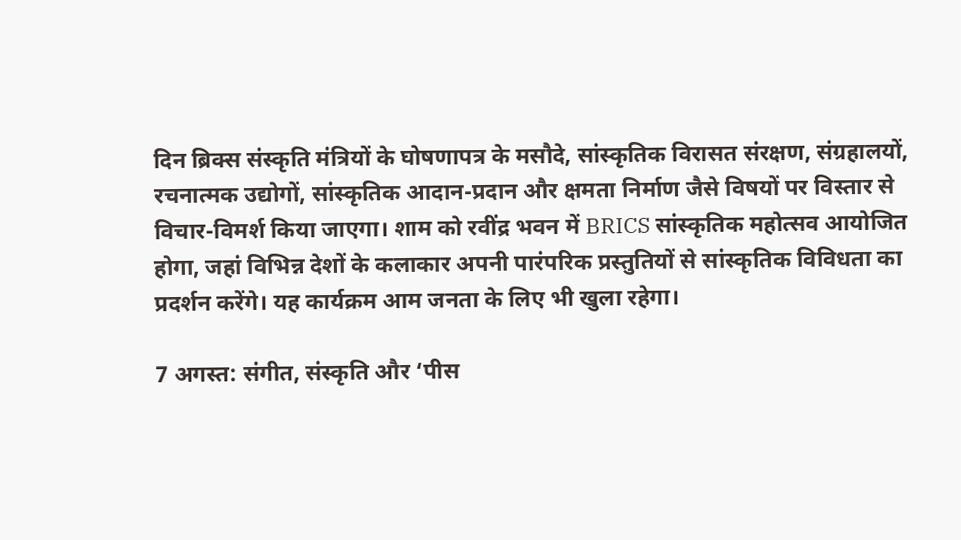दिन ब्रिक्स संस्कृति मंत्रियों के घोषणापत्र के मसौदे, सांस्कृतिक विरासत संरक्षण, संग्रहालयों, रचनात्मक उद्योगों, सांस्कृतिक आदान-प्रदान और क्षमता निर्माण जैसे विषयों पर विस्तार से विचार-विमर्श किया जाएगा। शाम को रवींद्र भवन में BRICS सांस्कृतिक महोत्सव आयोजित होगा, जहां विभिन्न देशों के कलाकार अपनी पारंपरिक प्रस्तुतियों से सांस्कृतिक विविधता का प्रदर्शन करेंगे। यह कार्यक्रम आम जनता के लिए भी खुला रहेगा।

7 अगस्त: संगीत, संस्कृति और ‘पीस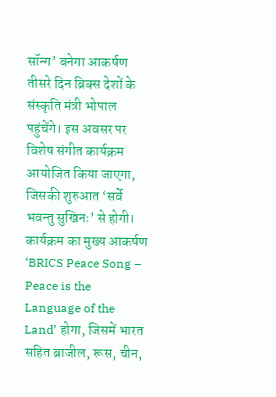सॉन्ग’ बनेगा आकर्षण
तीसरे दिन ब्रिक्स देशों के संस्कृति मंत्री भोपाल पहुंचेंगे। इस अवसर पर विशेष संगीत कार्यक्रम आयोजित किया जाएगा, जिसकी शुरुआत ‘सर्वे भवन्तु सुखिनः’ से होगी। कार्यक्रम का मुख्य आकर्षण ‘BRICS Peace Song – Peace is the Language of the Land’ होगा, जिसमें भारत सहित ब्राजील, रूस, चीन,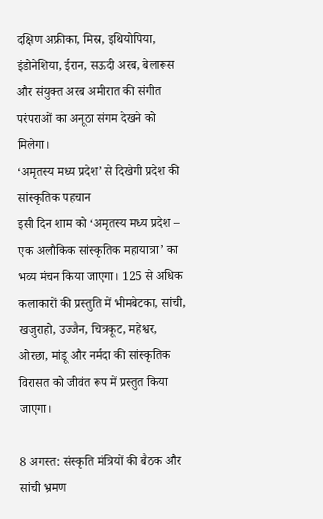दक्षिण अफ्रीका, मिस्र, इथियोपिया, इंडोनेशिया, ईरान, सऊदी अरब, बेलारूस और संयुक्त अरब अमीरात की संगीत परंपराओं का अनूठा संगम देखने को मिलेगा।
‘अमृतस्य मध्य प्रदेश’ से दिखेगी प्रदेश की सांस्कृतिक पहचान
इसी दिन शाम को ‘अमृतस्य मध्य प्रदेश – एक अलौकिक सांस्कृतिक महायात्रा’ का भव्य मंचन किया जाएगा। 125 से अधिक कलाकारों की प्रस्तुति में भीमबेटका, सांची, खजुराहो, उज्जैन, चित्रकूट, महेश्वर, ओरछा, मांडू और नर्मदा की सांस्कृतिक विरासत को जीवंत रूप में प्रस्तुत किया जाएगा।

8 अगस्त: संस्कृति मंत्रियों की बैठक और सांची भ्रमण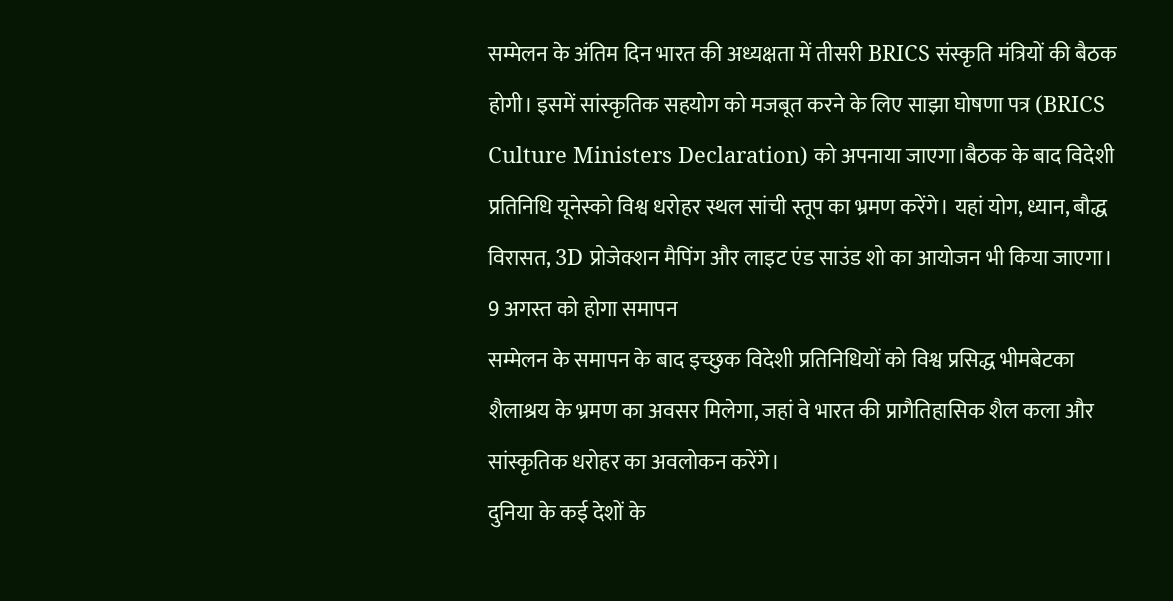सम्मेलन के अंतिम दिन भारत की अध्यक्षता में तीसरी BRICS संस्कृति मंत्रियों की बैठक होगी। इसमें सांस्कृतिक सहयोग को मजबूत करने के लिए साझा घोषणा पत्र (BRICS Culture Ministers Declaration) को अपनाया जाएगा।बैठक के बाद विदेशी प्रतिनिधि यूनेस्को विश्व धरोहर स्थल सांची स्तूप का भ्रमण करेंगे। यहां योग, ध्यान, बौद्ध विरासत, 3D प्रोजेक्शन मैपिंग और लाइट एंड साउंड शो का आयोजन भी किया जाएगा।
9 अगस्त को होगा समापन
सम्मेलन के समापन के बाद इच्छुक विदेशी प्रतिनिधियों को विश्व प्रसिद्ध भीमबेटका शैलाश्रय के भ्रमण का अवसर मिलेगा, जहां वे भारत की प्रागैतिहासिक शैल कला और सांस्कृतिक धरोहर का अवलोकन करेंगे।
दुनिया के कई देशों के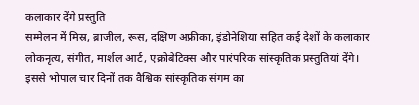कलाकार देंगे प्रस्तुति
सम्मेलन में मिस्र, ब्राजील, रूस, दक्षिण अफ्रीका, इंडोनेशिया सहित कई देशों के कलाकार लोकनृत्य, संगीत, मार्शल आर्ट, एक्रोबेटिक्स और पारंपरिक सांस्कृतिक प्रस्तुतियां देंगे। इससे भोपाल चार दिनों तक वैश्विक सांस्कृतिक संगम का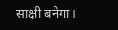साक्षी बनेगा।